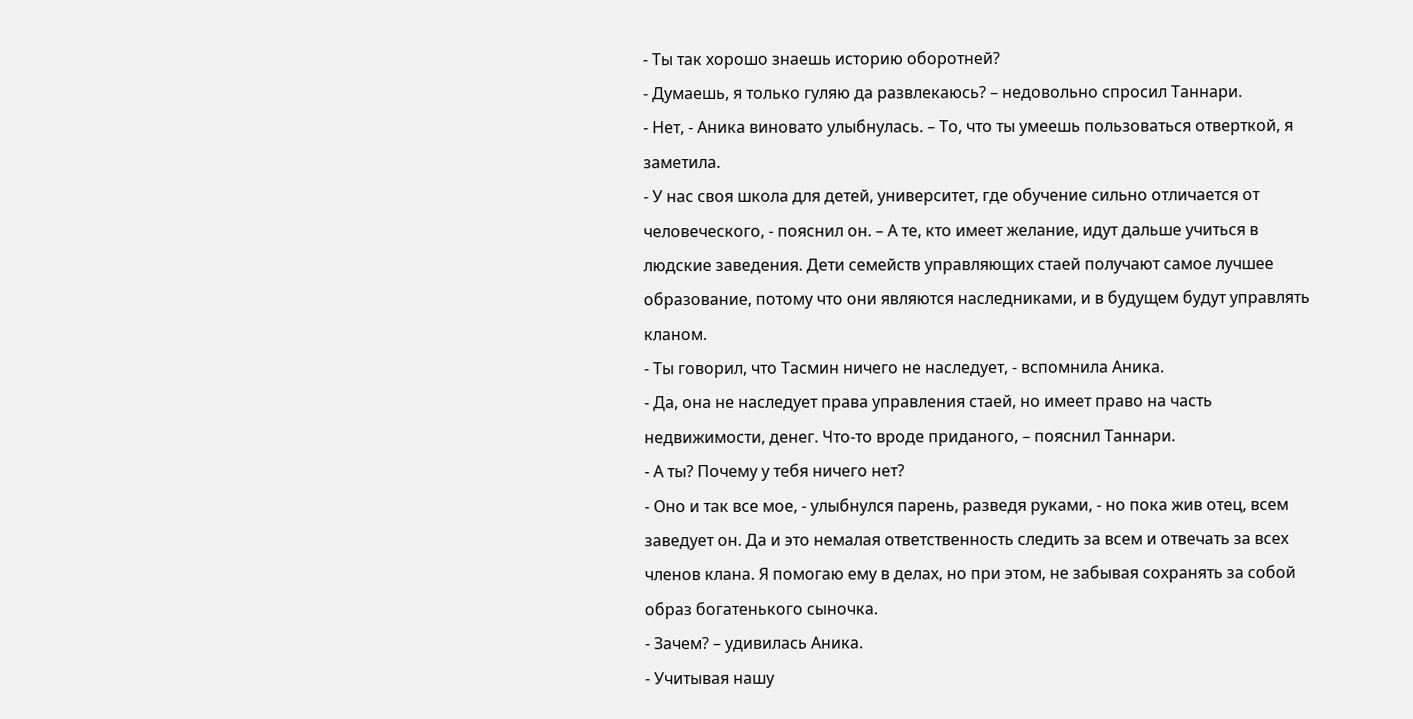- Ты так хорошо знаешь историю оборотней?
- Думаешь, я только гуляю да развлекаюсь? – недовольно спросил Таннари.
- Нет, - Аника виновато улыбнулась. – То, что ты умеешь пользоваться отверткой, я заметила.
- У нас своя школа для детей, университет, где обучение сильно отличается от человеческого, - пояснил он. – А те, кто имеет желание, идут дальше учиться в людские заведения. Дети семейств управляющих стаей получают самое лучшее образование, потому что они являются наследниками, и в будущем будут управлять кланом.
- Ты говорил, что Тасмин ничего не наследует, - вспомнила Аника.
- Да, она не наследует права управления стаей, но имеет право на часть недвижимости, денег. Что-то вроде приданого, – пояснил Таннари.
- А ты? Почему у тебя ничего нет?
- Оно и так все мое, - улыбнулся парень, разведя руками, - но пока жив отец, всем заведует он. Да и это немалая ответственность следить за всем и отвечать за всех членов клана. Я помогаю ему в делах, но при этом, не забывая сохранять за собой образ богатенького сыночка.
- Зачем? – удивилась Аника.
- Учитывая нашу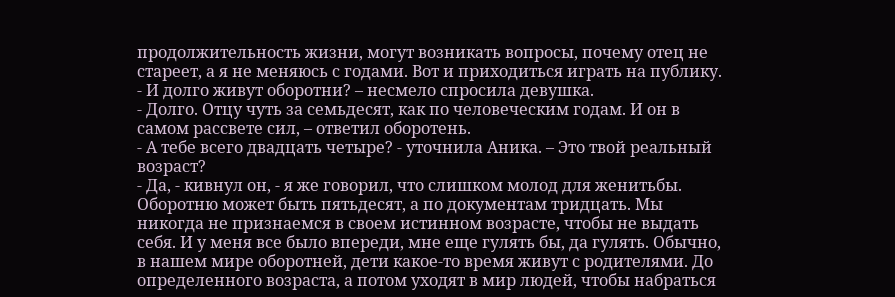продолжительность жизни, могут возникать вопросы, почему отец не стареет, а я не меняюсь с годами. Вот и приходиться играть на публику.
- И долго живут оборотни? – несмело спросила девушка.
- Долго. Отцу чуть за семьдесят, как по человеческим годам. И он в самом рассвете сил, – ответил оборотень.
- А тебе всего двадцать четыре? - уточнила Аника. – Это твой реальный возраст?
- Да, - кивнул он, - я же говорил, что слишком молод для женитьбы. Оборотню может быть пятьдесят, а по документам тридцать. Мы никогда не признаемся в своем истинном возрасте, чтобы не выдать себя. И у меня все было впереди, мне еще гулять бы, да гулять. Обычно, в нашем мире оборотней, дети какое-то время живут с родителями. До определенного возраста, а потом уходят в мир людей, чтобы набраться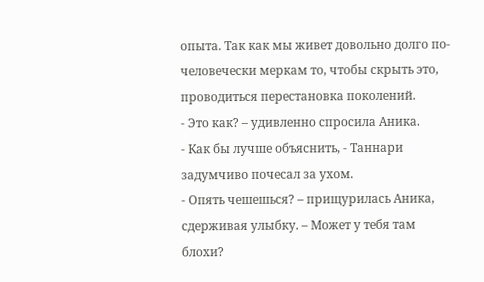опыта. Так как мы живет довольно долго по-человечески меркам то, чтобы скрыть это, проводиться перестановка поколений.
- Это как? – удивленно спросила Аника.
- Как бы лучше объяснить, - Таннари задумчиво почесал за ухом.
- Опять чешешься? – прищурилась Аника, сдерживая улыбку. – Может у тебя там блохи?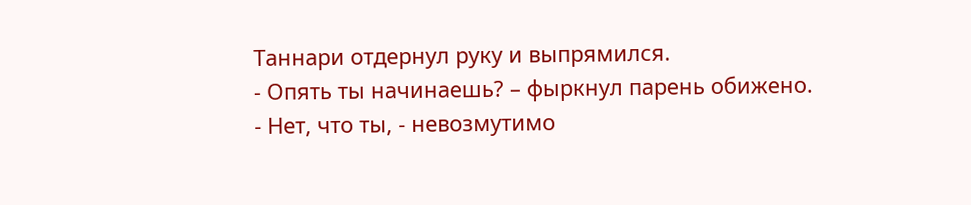Таннари отдернул руку и выпрямился.
- Опять ты начинаешь? – фыркнул парень обижено.
- Нет, что ты, - невозмутимо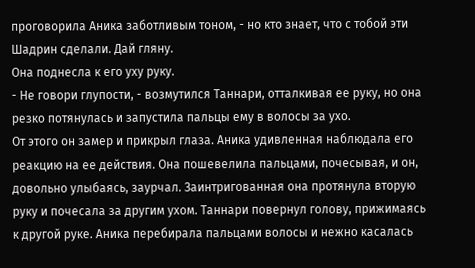проговорила Аника заботливым тоном, - но кто знает, что с тобой эти Шадрин сделали. Дай гляну.
Она поднесла к его уху руку.
- Не говори глупости, - возмутился Таннари, отталкивая ее руку, но она резко потянулась и запустила пальцы ему в волосы за ухо.
От этого он замер и прикрыл глаза. Аника удивленная наблюдала его реакцию на ее действия. Она пошевелила пальцами, почесывая, и он, довольно улыбаясь, заурчал. Заинтригованная она протянула вторую руку и почесала за другим ухом. Таннари повернул голову, прижимаясь к другой руке. Аника перебирала пальцами волосы и нежно касалась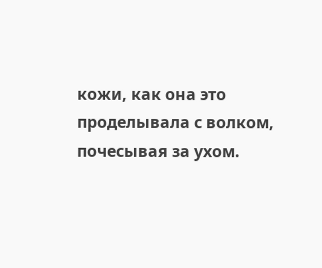кожи, как она это проделывала с волком, почесывая за ухом.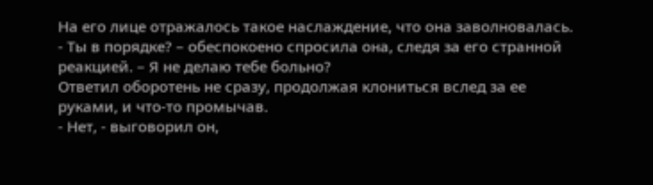На его лице отражалось такое наслаждение, что она заволновалась.
- Ты в порядке? – обеспокоено спросила она, следя за его странной реакцией. – Я не делаю тебе больно?
Ответил оборотень не сразу, продолжая клониться вслед за ее руками, и что-то промычав.
- Нет, - выговорил он,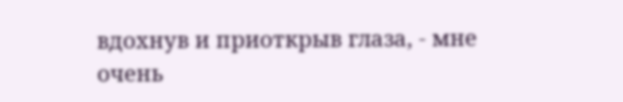вдохнув и приоткрыв глаза, - мне очень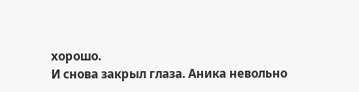хорошо.
И снова закрыл глаза. Аника невольно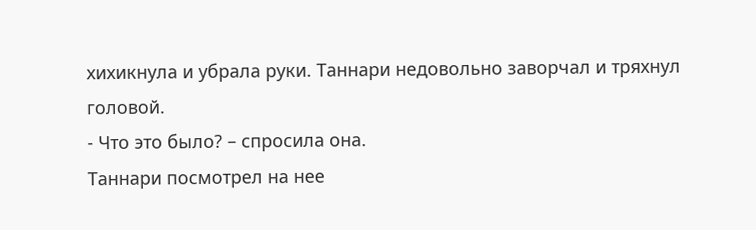хихикнула и убрала руки. Таннари недовольно заворчал и тряхнул головой.
- Что это было? – спросила она.
Таннари посмотрел на нее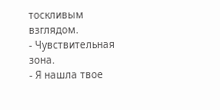тоскливым взглядом.
- Чувствительная зона.
- Я нашла твое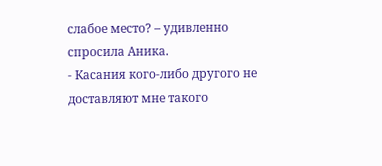слабое место? – удивленно спросила Аника.
- Касания кого-либо другого не доставляют мне такого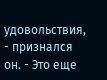удовольствия, - признался он. - Это еще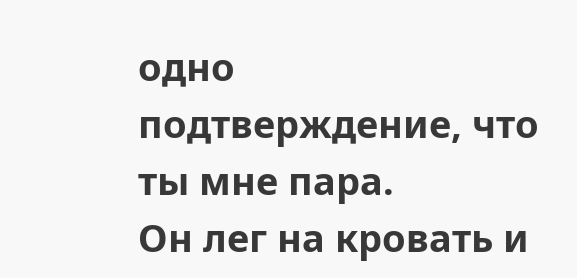одно подтверждение, что ты мне пара.
Он лег на кровать и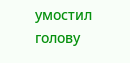умостил голову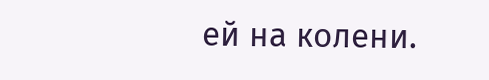ей на колени.